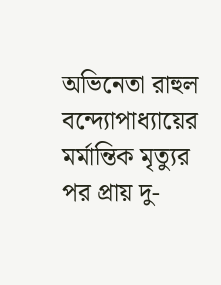অভিনেতা রাহুল বন্দ্যোপাধ্যায়ের মর্মান্তিক মৃত্যুর পর প্রায় দু-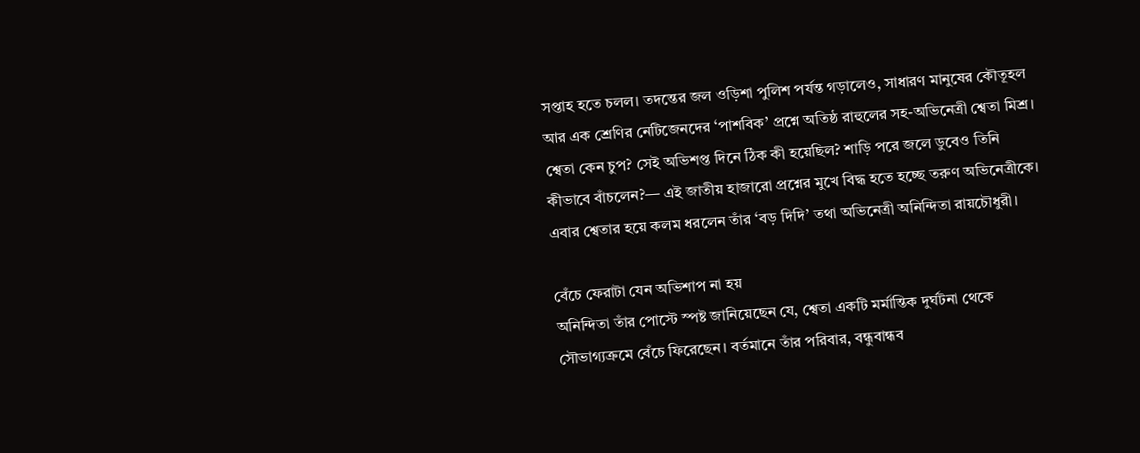সপ্তাহ হতে চলল। তদন্তের জল ওড়িশা পুলিশ পর্যন্ত গড়ালেও, সাধারণ মানুষের কৌতূহল আর এক শ্রেণির নেটিজেনদের ‘পাশবিক’ প্রশ্নে অতিষ্ঠ রাহুলের সহ-অভিনেত্রী শ্বেতা মিশ্র। শ্বেতা কেন চুপ? সেই অভিশপ্ত দিনে ঠিক কী হয়েছিল? শাড়ি পরে জলে ডুবেও তিনি কীভাবে বাঁচলেন?— এই জাতীয় হাজারো প্রশ্নের মুখে বিদ্ধ হতে হচ্ছে তরুণ অভিনেত্রীকে। এবার শ্বেতার হয়ে কলম ধরলেন তাঁর ‘বড় দিদি’ তথা অভিনেত্রী অনিন্দিতা রায়চৌধুরী।

বেঁচে ফেরাটা যেন অভিশাপ না হয়
অনিন্দিতা তাঁর পোস্টে স্পষ্ট জানিয়েছেন যে, শ্বেতা একটি মর্মান্তিক দুর্ঘটনা থেকে সৌভাগ্যক্রমে বেঁচে ফিরেছেন। বর্তমানে তাঁর পরিবার, বন্ধুবান্ধব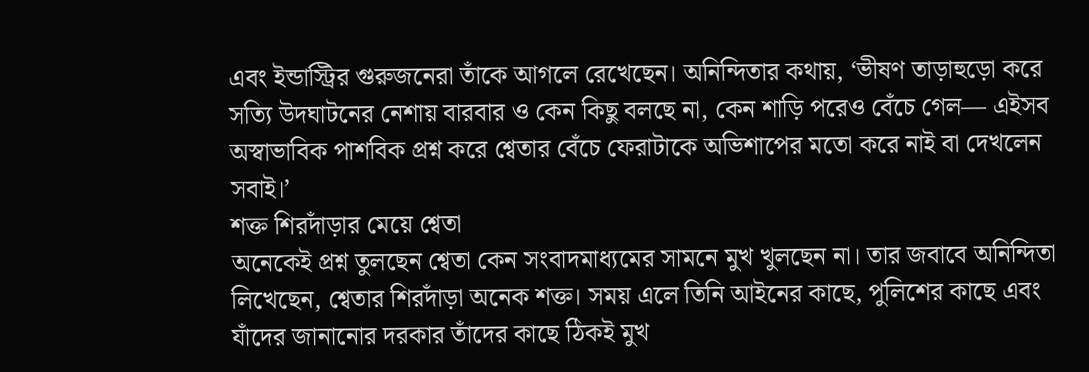এবং ইন্ডাস্ট্রির গুরুজনেরা তাঁকে আগলে রেখেছেন। অনিন্দিতার কথায়, ‘ভীষণ তাড়াহুড়ো করে সত্যি উদঘাটনের নেশায় বারবার ও কেন কিছু বলছে না, কেন শাড়ি পরেও বেঁচে গেল— এইসব অস্বাভাবিক পাশবিক প্রশ্ন করে শ্বেতার বেঁচে ফেরাটাকে অভিশাপের মতো করে নাই বা দেখলেন সবাই।’
শক্ত শিরদাঁড়ার মেয়ে শ্বেতা
অনেকেই প্রশ্ন তুলছেন শ্বেতা কেন সংবাদমাধ্যমের সামনে মুখ খুলছেন না। তার জবাবে অনিন্দিতা লিখেছেন, শ্বেতার শিরদাঁড়া অনেক শক্ত। সময় এলে তিনি আইনের কাছে, পুলিশের কাছে এবং যাঁদের জানানোর দরকার তাঁদের কাছে ঠিকই মুখ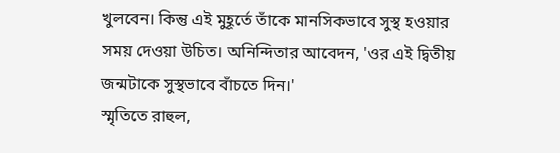খুলবেন। কিন্তু এই মুহূর্তে তাঁকে মানসিকভাবে সুস্থ হওয়ার সময় দেওয়া উচিত। অনিন্দিতার আবেদন, 'ওর এই দ্বিতীয় জন্মটাকে সুস্থভাবে বাঁচতে দিন।'
স্মৃতিতে রাহুল,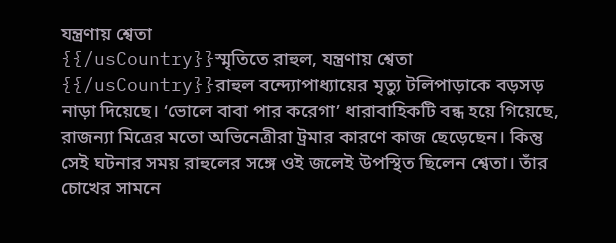যন্ত্রণায় শ্বেতা
{{/usCountry}}স্মৃতিতে রাহুল, যন্ত্রণায় শ্বেতা
{{/usCountry}}রাহুল বন্দ্যোপাধ্যায়ের মৃত্যু টলিপাড়াকে বড়সড় নাড়া দিয়েছে। ‘ভোলে বাবা পার করেগা’ ধারাবাহিকটি বন্ধ হয়ে গিয়েছে, রাজন্যা মিত্রের মতো অভিনেত্রীরা ট্রমার কারণে কাজ ছেড়েছেন। কিন্তু সেই ঘটনার সময় রাহুলের সঙ্গে ওই জলেই উপস্থিত ছিলেন শ্বেতা। তাঁর চোখের সামনে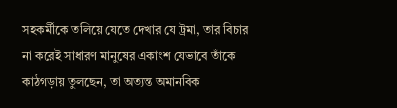সহকর্মীকে তলিয়ে যেতে দেখার যে ট্রমা, তার বিচার না করেই সাধারণ মানুষের একাংশ যেভাবে তাঁকে কাঠগড়ায় তুলছেন, তা অত্যন্ত অমানবিক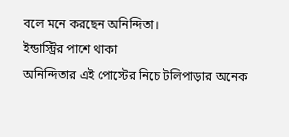বলে মনে করছেন অনিন্দিতা।
ইন্ডাস্ট্রির পাশে থাকা
অনিন্দিতার এই পোস্টের নিচে টলিপাড়ার অনেক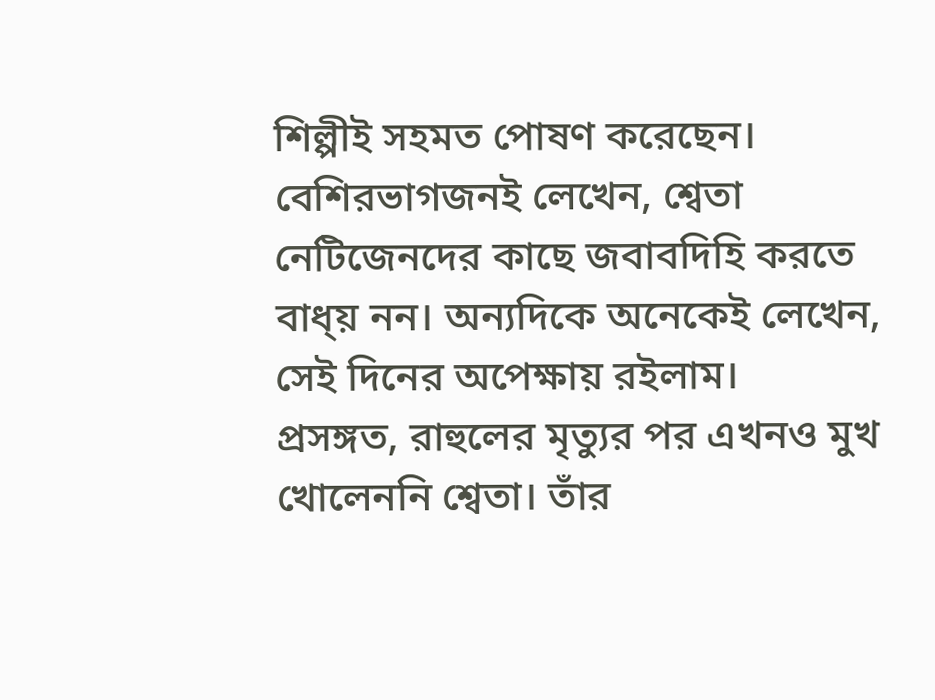শিল্পীই সহমত পোষণ করেছেন। বেশিরভাগজনই লেখেন, শ্বেতা নেটিজেনদের কাছে জবাবদিহি করতে বাধ্য় নন। অন্যদিকে অনেকেই লেখেন, সেই দিনের অপেক্ষায় রইলাম।
প্রসঙ্গত, রাহুলের মৃত্যুর পর এখনও মুখ খোলেননি শ্বেতা। তাঁর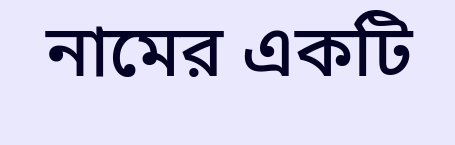নামের একটি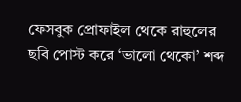ফেসবুক প্রোফাইল থেকে রাহুলের ছবি পোস্ট করে ‘ভালো থেকো’ শব্দ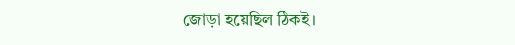জোড়া হয়েছিল ঠিকই।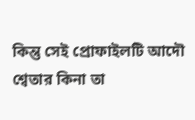কিন্তু সেই প্রোফাইলটি আদৌ শ্বেতার কিনা তা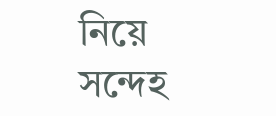নিয়ে সন্দেহ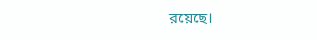রয়েছে।